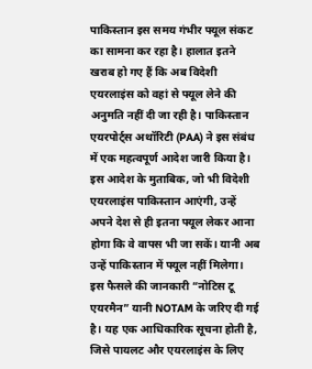पाकिस्तान इस समय गंभीर फ्यूल संकट का सामना कर रहा है। हालात इतने खराब हो गए हैं कि अब विदेशी एयरलाइंस को वहां से फ्यूल लेने की अनुमति नहीं दी जा रही है। पाकिस्तान एयरपोर्ट्स अथॉरिटी (PAA) ने इस संबंध में एक महत्वपूर्ण आदेश जारी किया है। इस आदेश के मुताबिक, जो भी विदेशी एयरलाइंस पाकिस्तान आएंगी, उन्हें अपने देश से ही इतना फ्यूल लेकर आना होगा कि वे वापस भी जा सकें। यानी अब उन्हें पाकिस्तान में फ्यूल नहीं मिलेगा। इस फैसले की जानकारी “नोटिस टू एयरमैन” यानी NOTAM के जरिए दी गई है। यह एक आधिकारिक सूचना होती है, जिसे पायलट और एयरलाइंस के लिए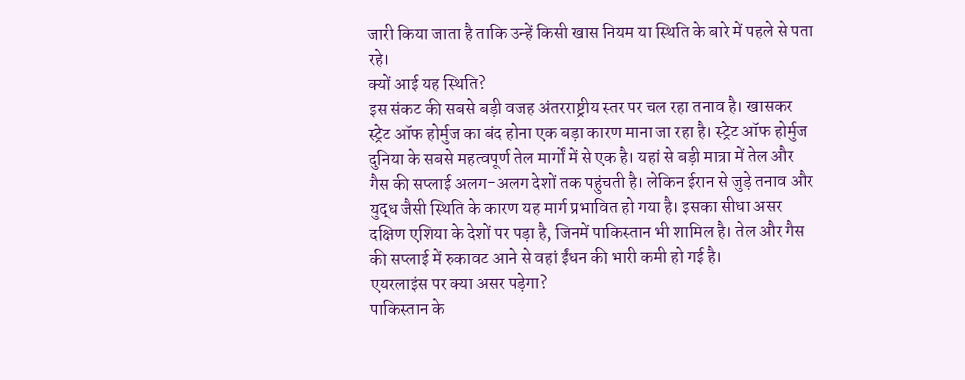जारी किया जाता है ताकि उन्हें किसी खास नियम या स्थिति के बारे में पहले से पता रहे।
क्यों आई यह स्थिति?
इस संकट की सबसे बड़ी वजह अंतरराष्ट्रीय स्तर पर चल रहा तनाव है। खासकर स्ट्रेट ऑफ होर्मुज का बंद होना एक बड़ा कारण माना जा रहा है। स्ट्रेट ऑफ होर्मुज दुनिया के सबसे महत्वपूर्ण तेल मार्गों में से एक है। यहां से बड़ी मात्रा में तेल और गैस की सप्लाई अलग-अलग देशों तक पहुंचती है। लेकिन ईरान से जुड़े तनाव और युद्ध जैसी स्थिति के कारण यह मार्ग प्रभावित हो गया है। इसका सीधा असर दक्षिण एशिया के देशों पर पड़ा है, जिनमें पाकिस्तान भी शामिल है। तेल और गैस की सप्लाई में रुकावट आने से वहां ईंधन की भारी कमी हो गई है।
एयरलाइंस पर क्या असर पड़ेगा?
पाकिस्तान के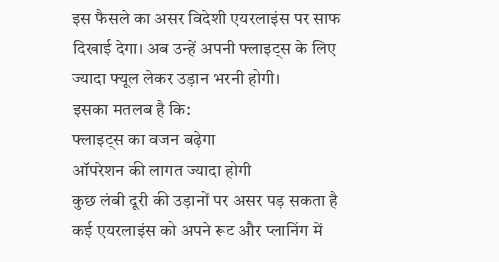इस फैसले का असर विदेशी एयरलाइंस पर साफ दिखाई देगा। अब उन्हें अपनी फ्लाइट्स के लिए ज्यादा फ्यूल लेकर उड़ान भरनी होगी।
इसका मतलब है कि:
फ्लाइट्स का वजन बढ़ेगा
ऑपरेशन की लागत ज्यादा होगी
कुछ लंबी दूरी की उड़ानों पर असर पड़ सकता है
कई एयरलाइंस को अपने रूट और प्लानिंग में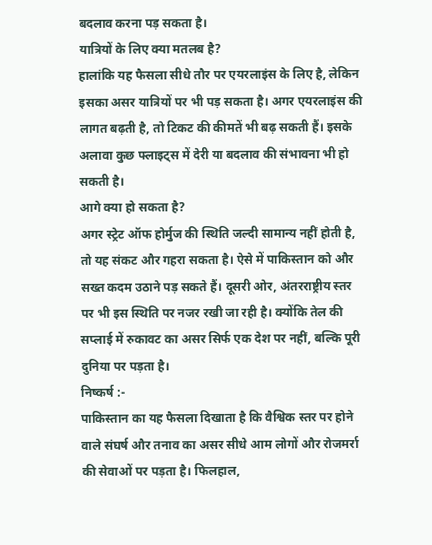बदलाव करना पड़ सकता है।
यात्रियों के लिए क्या मतलब है?
हालांकि यह फैसला सीधे तौर पर एयरलाइंस के लिए है, लेकिन इसका असर यात्रियों पर भी पड़ सकता है। अगर एयरलाइंस की लागत बढ़ती है, तो टिकट की कीमतें भी बढ़ सकती हैं। इसके अलावा कुछ फ्लाइट्स में देरी या बदलाव की संभावना भी हो सकती है।
आगे क्या हो सकता है?
अगर स्ट्रेट ऑफ होर्मुज की स्थिति जल्दी सामान्य नहीं होती है, तो यह संकट और गहरा सकता है। ऐसे में पाकिस्तान को और सख्त कदम उठाने पड़ सकते हैं। दूसरी ओर, अंतरराष्ट्रीय स्तर पर भी इस स्थिति पर नजर रखी जा रही है। क्योंकि तेल की सप्लाई में रुकावट का असर सिर्फ एक देश पर नहीं, बल्कि पूरी दुनिया पर पड़ता है।
निष्कर्ष :-
पाकिस्तान का यह फैसला दिखाता है कि वैश्विक स्तर पर होने वाले संघर्ष और तनाव का असर सीधे आम लोगों और रोजमर्रा की सेवाओं पर पड़ता है। फिलहाल,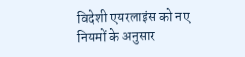विदेशी एयरलाइंस को नए नियमों के अनुसार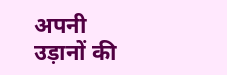अपनी उड़ानों की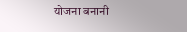योजना बनानी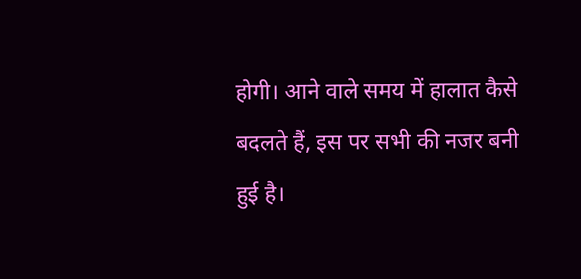होगी। आने वाले समय में हालात कैसे बदलते हैं, इस पर सभी की नजर बनी हुई है।